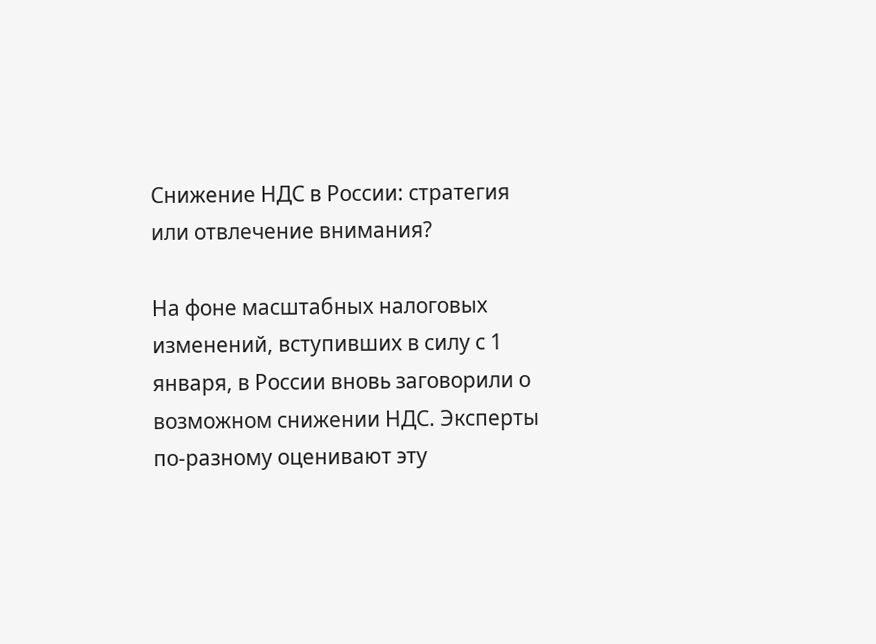Снижение НДС в России: стратегия или отвлечение внимания?

На фоне масштабных налоговых изменений, вступивших в силу с 1 января, в России вновь заговорили о возможном снижении НДС. Эксперты по-разному оценивают эту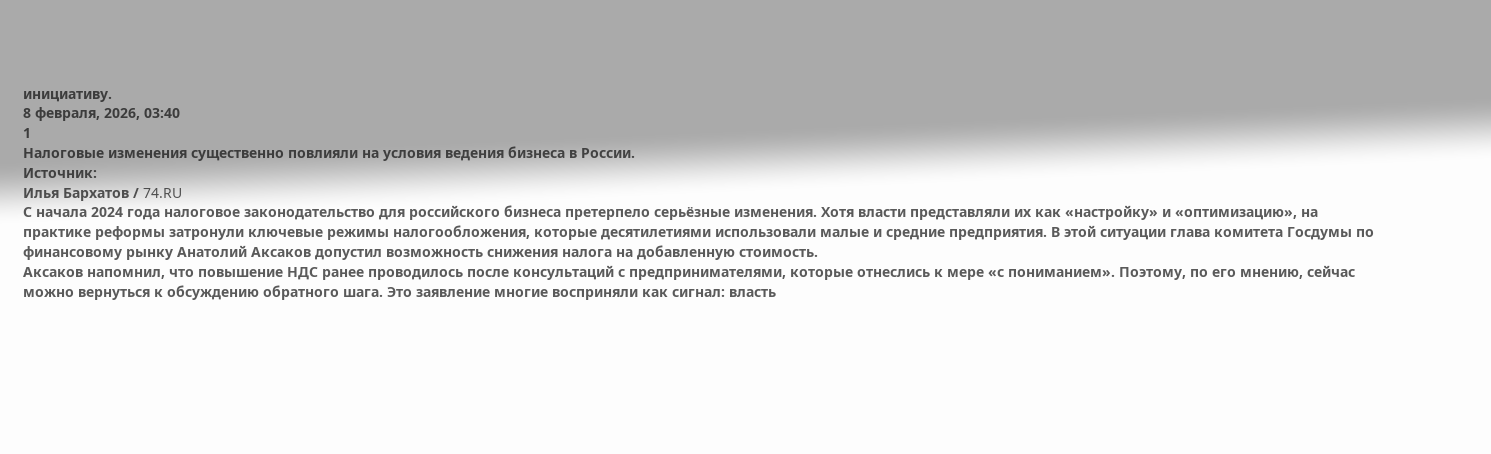инициативу.
8 февраля, 2026, 03:40
1
Налоговые изменения существенно повлияли на условия ведения бизнеса в России.
Источник:
Илья Бархатов / 74.RU
С начала 2024 года налоговое законодательство для российского бизнеса претерпело серьёзные изменения. Хотя власти представляли их как «настройку» и «оптимизацию», на практике реформы затронули ключевые режимы налогообложения, которые десятилетиями использовали малые и средние предприятия. В этой ситуации глава комитета Госдумы по финансовому рынку Анатолий Аксаков допустил возможность снижения налога на добавленную стоимость.
Аксаков напомнил, что повышение НДС ранее проводилось после консультаций с предпринимателями, которые отнеслись к мере «с пониманием». Поэтому, по его мнению, сейчас можно вернуться к обсуждению обратного шага. Это заявление многие восприняли как сигнал: власть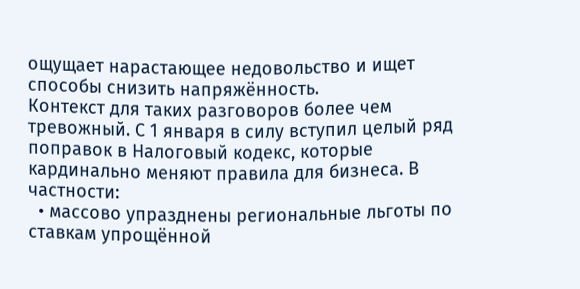ощущает нарастающее недовольство и ищет способы снизить напряжённость.
Контекст для таких разговоров более чем тревожный. С 1 января в силу вступил целый ряд поправок в Налоговый кодекс, которые кардинально меняют правила для бизнеса. В частности:
  • массово упразднены региональные льготы по ставкам упрощённой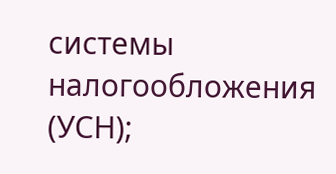системы налогообложения (УСН);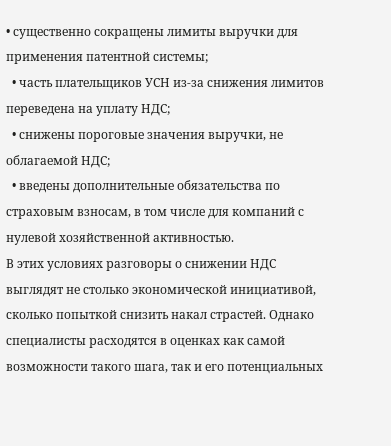• существенно сокращены лимиты выручки для применения патентной системы;
  • часть плательщиков УСН из-за снижения лимитов переведена на уплату НДС;
  • снижены пороговые значения выручки, не облагаемой НДС;
  • введены дополнительные обязательства по страховым взносам, в том числе для компаний с нулевой хозяйственной активностью.
В этих условиях разговоры о снижении НДС выглядят не столько экономической инициативой, сколько попыткой снизить накал страстей. Однако специалисты расходятся в оценках как самой возможности такого шага, так и его потенциальных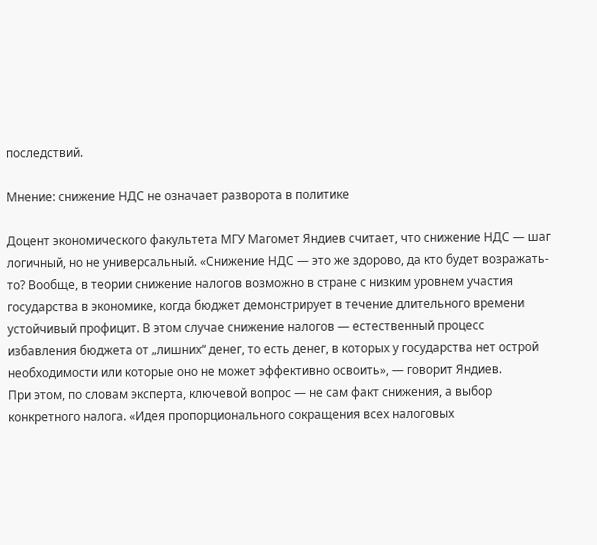последствий.

Мнение: снижение НДС не означает разворота в политике

Доцент экономического факультета МГУ Магомет Яндиев считает, что снижение НДС — шаг логичный, но не универсальный. «Снижение НДС — это же здорово, да кто будет возражать-то? Вообще, в теории снижение налогов возможно в стране с низким уровнем участия государства в экономике, когда бюджет демонстрирует в течение длительного времени устойчивый профицит. В этом случае снижение налогов — естественный процесс избавления бюджета от „лишних“ денег, то есть денег, в которых у государства нет острой необходимости или которые оно не может эффективно освоить», — говорит Яндиев.
При этом, по словам эксперта, ключевой вопрос — не сам факт снижения, а выбор конкретного налога. «Идея пропорционального сокращения всех налоговых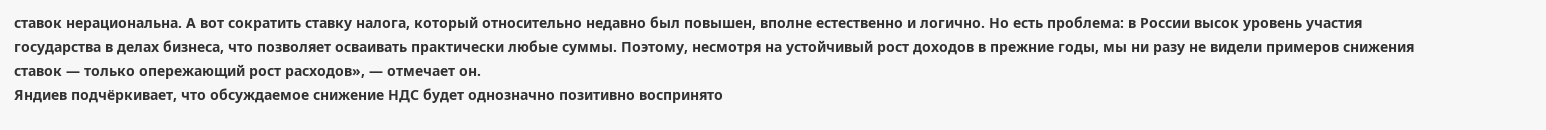ставок нерациональна. А вот сократить ставку налога, который относительно недавно был повышен, вполне естественно и логично. Но есть проблема: в России высок уровень участия государства в делах бизнеса, что позволяет осваивать практически любые суммы. Поэтому, несмотря на устойчивый рост доходов в прежние годы, мы ни разу не видели примеров снижения ставок — только опережающий рост расходов», — отмечает он.
Яндиев подчёркивает, что обсуждаемое снижение НДС будет однозначно позитивно воспринято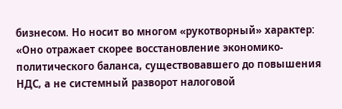бизнесом. Но носит во многом «рукотворный» характер: «Оно отражает скорее восстановление экономико-политического баланса, существовавшего до повышения НДС, а не системный разворот налоговой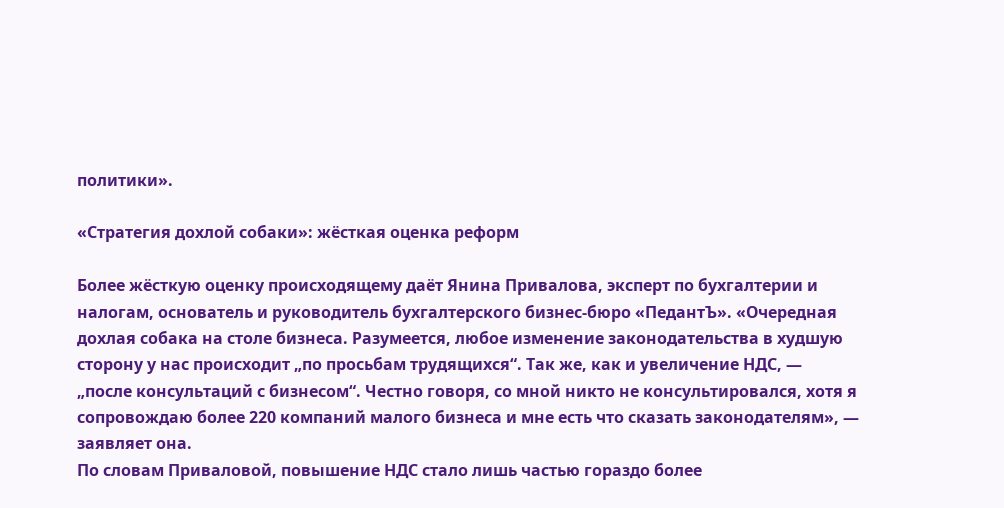политики».

«Стратегия дохлой собаки»: жёсткая оценка реформ

Более жёсткую оценку происходящему даёт Янина Привалова, эксперт по бухгалтерии и налогам, основатель и руководитель бухгалтерского бизнес-бюро «ПедантЪ». «Очередная дохлая собака на столе бизнеса. Разумеется, любое изменение законодательства в худшую сторону у нас происходит „по просьбам трудящихся“. Так же, как и увеличение НДС, — „после консультаций с бизнесом“. Честно говоря, со мной никто не консультировался, хотя я сопровождаю более 220 компаний малого бизнеса и мне есть что сказать законодателям», — заявляет она.
По словам Приваловой, повышение НДС стало лишь частью гораздо более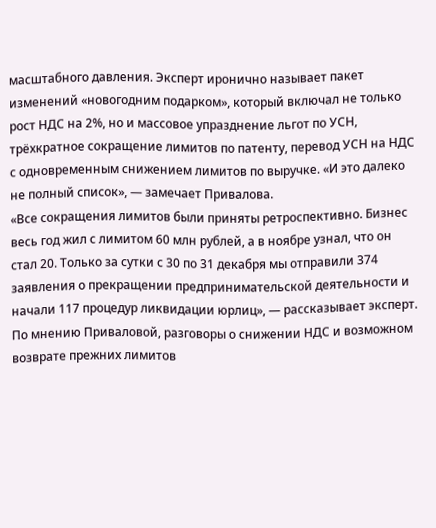масштабного давления. Эксперт иронично называет пакет изменений «новогодним подарком», который включал не только рост НДС на 2%, но и массовое упразднение льгот по УСН, трёхкратное сокращение лимитов по патенту, перевод УСН на НДС с одновременным снижением лимитов по выручке. «И это далеко не полный список», — замечает Привалова.
«Все сокращения лимитов были приняты ретроспективно. Бизнес весь год жил с лимитом 60 млн рублей, а в ноябре узнал, что он стал 20. Только за сутки с 30 по 31 декабря мы отправили 374 заявления о прекращении предпринимательской деятельности и начали 117 процедур ликвидации юрлиц», — рассказывает эксперт.
По мнению Приваловой, разговоры о снижении НДС и возможном возврате прежних лимитов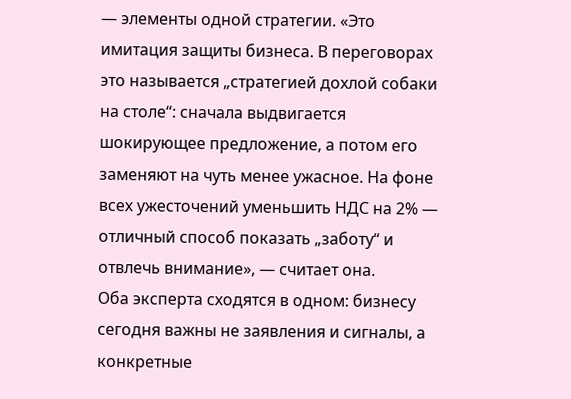— элементы одной стратегии. «Это имитация защиты бизнеса. В переговорах это называется „стратегией дохлой собаки на столе“: сначала выдвигается шокирующее предложение, а потом его заменяют на чуть менее ужасное. На фоне всех ужесточений уменьшить НДС на 2% — отличный способ показать „заботу“ и отвлечь внимание», — считает она.
Оба эксперта сходятся в одном: бизнесу сегодня важны не заявления и сигналы, а конкретные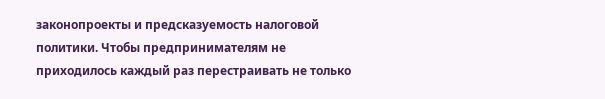законопроекты и предсказуемость налоговой политики. Чтобы предпринимателям не приходилось каждый раз перестраивать не только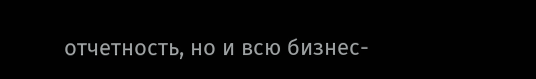отчетность, но и всю бизнес-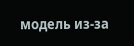модель из-за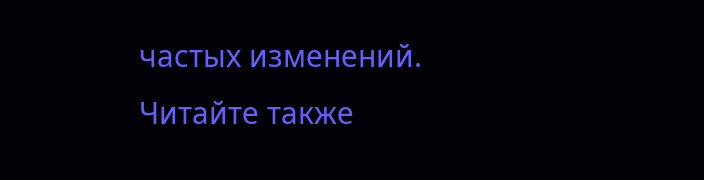частых изменений.
Читайте также